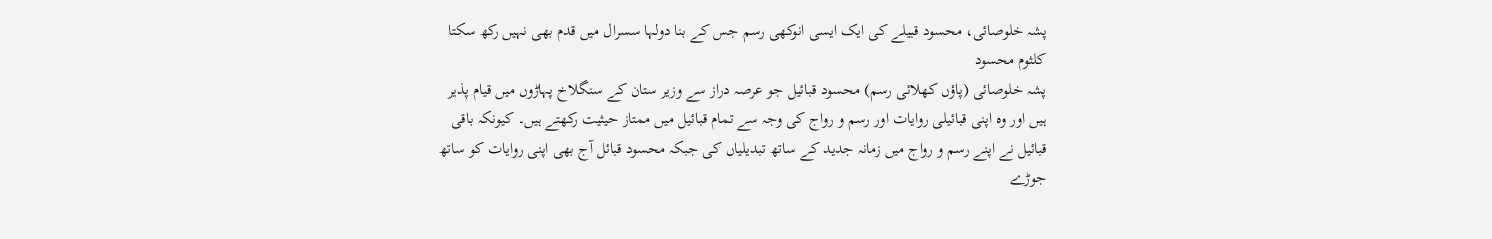پشہ خلوصائی، محسود قبیلے کی ایک ایسی انوکھی رسم جس کے بنا دولہا سسرال میں قدم بھی نہیں رکھ سکتا
کلثوم محسود
پشہ خلوصائی (پاؤں کھلائی رسم) محسود قبائیل جو عرصہ دراز سے وزیر ستان کے سنگلاخ پہاڑوں میں قیام پذیر ہیں اور وہ اپنی قبائیلی روایات اور رسم و رواج کی وجہ سے تمام قبائیل میں ممتاز حیثیت رکھتے ہیں۔ کیونکہ باقی قبائیل نے اپنے رسم و رواج میں زمانہ جدید کے ساتھ تبدیلیاں کی جبکہ محسود قبائل آج بھی اپنی روایات کو ساتھ جوڑے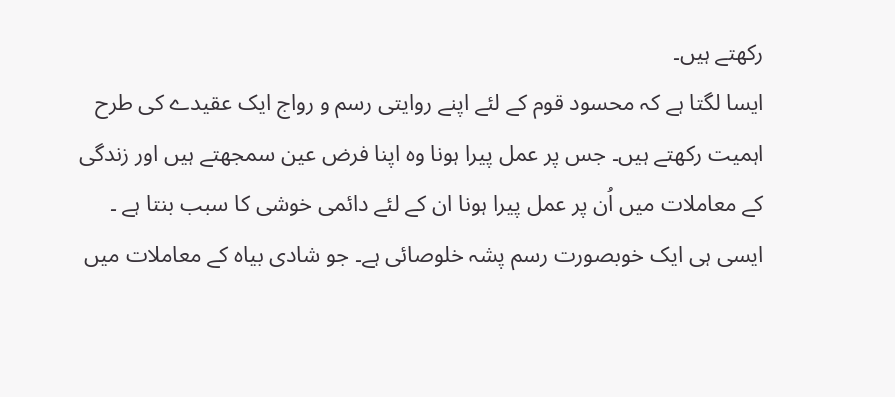رکھتے ہیں۔
ایسا لگتا ہے کہ محسود قوم کے لئے اپنے روایتی رسم و رواج ایک عقیدے کی طرح اہمیت رکھتے ہیں۔ جس پر عمل پیرا ہونا وہ اپنا فرض عین سمجھتے ہیں اور زندگی کے معاملات میں اُن پر عمل پیرا ہونا ان کے لئے دائمی خوشی کا سبب بنتا ہے ۔ ایسی ہی ایک خوبصورت رسم پشہ خلوصائی ہے۔ جو شادی بیاہ کے معاملات میں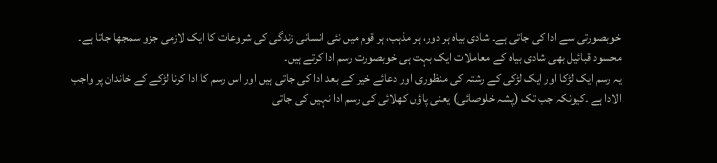خوبصورتی سے ادا کی جاتی ہے۔ شادی بیاہ ہر دور، ہر مذہب، ہر قوم میں نئی انسانی زندگی کی شروعات کا ایک لازمی جزو سمجھا جاتا ہے۔ محسود قبائیل بھی شادی بیاہ کے معاملات ایک بہت ہی خوبصورت رسم ادا کرتے ہیں۔
یہ رسم ایک لڑکا اور ایک لڑکی کے رشتہ کی منظوری اور دعائے خیر کے بعد ادا کی جاتی ہیں اور اس رسم کا ادا کرنا لڑکے کے خاندان پر واجب الادا ہے ۔کیونکہ جب تک (پشہ خلوصائی) یعنی پاؤں کھلائی کی رسم ادا نہیں کی جاتی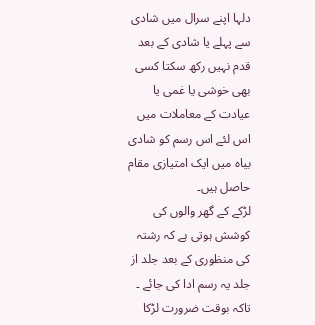دلہا اپنے سرال میں شادی سے پہلے یا شادی کے بعد قدم نہیں رکھ سکتا کسی بھی خوشی یا غمی یا عیادت کے معاملات میں اس لئے اس رسم کو شادی بیاہ میں ایک امتیازی مقام حاصل ہیں۔
لڑکے کے گھر والوں کی کوشش ہوتی ہے کہ رشتہ کی منظوری کے بعد جلد از جلد یہ رسم ادا کی جائے ۔ تاکہ بوقت ضرورت لڑکا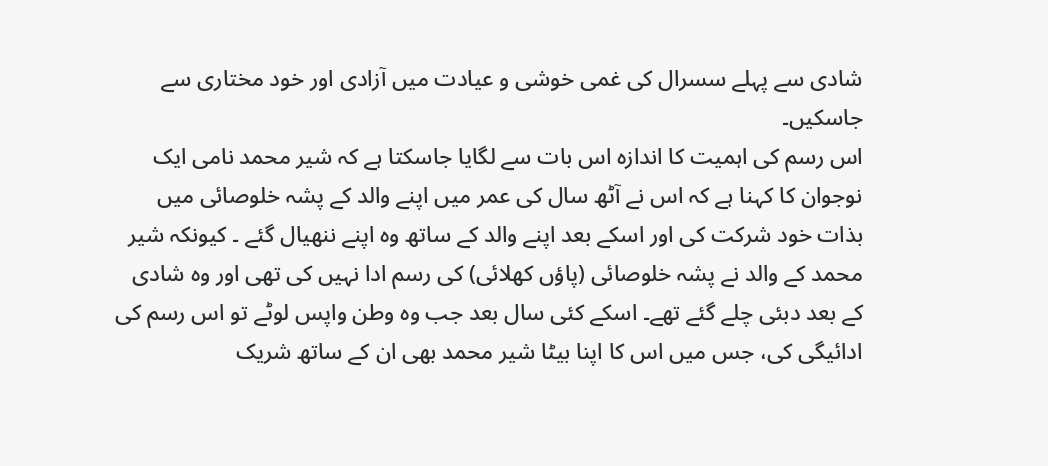شادی سے پہلے سسرال کی غمی خوشی و عیادت میں آزادی اور خود مختاری سے جاسکیں۔
اس رسم کی اہمیت کا اندازہ اس بات سے لگایا جاسکتا ہے کہ شیر محمد نامی ایک نوجوان کا کہنا ہے کہ اس نے آٹھ سال کی عمر میں اپنے والد کے پشہ خلوصائی میں بذات خود شرکت کی اور اسکے بعد اپنے والد کے ساتھ وہ اپنے ننھیال گئے ۔ کیونکہ شیر محمد کے والد نے پشہ خلوصائی (پاؤں کھلائی) کی رسم ادا نہیں کی تھی اور وہ شادی کے بعد دبئی چلے گئے تھے۔ اسکے کئی سال بعد جب وہ وطن واپس لوٹے تو اس رسم کی ادائیگی کی، جس میں اس کا اپنا بیٹا شیر محمد بھی ان کے ساتھ شریک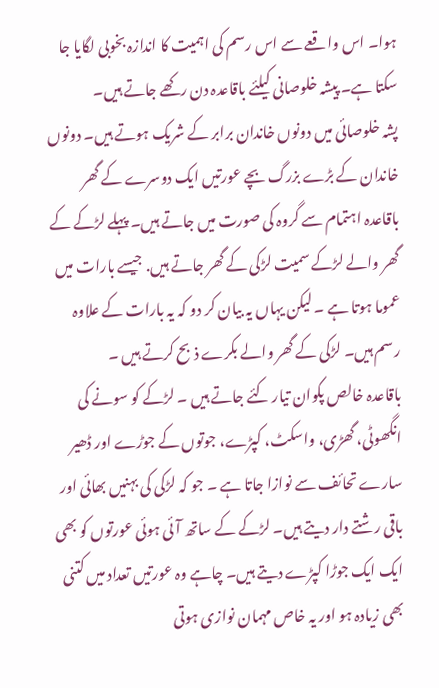ہوا۔ اس واقعے سے اس رسم کی اہمیت کا اندازہ بخوبی لگایا جا سکتا ہے۔ پیشہ خلوصانی کیلئے باقاعدہ دن رکھے جاتے ہیں۔
پشہ خلوصائی میں دونوں خاندان برابر کے شریک ہوتے ہیں۔ دونوں خاندان کے بڑے بزرگ بچے عورتیں ایک دوسرے کے گھر باقاعدہ اہتمام سے گروہ کی صورت میں جاتے ہیں۔ پہلے لڑکے کے گھر والے لڑکے سمیت لڑکی کے گھر جاتے ہیں. جیسے بارات میں عموما ہوتا ہے ۔ لیکن یہاں یہ بیان کر دو کہ یہ بارات کے علاوہ رسم ہیں۔ لڑکی کے گھر والے بکرے ذبح کرتے ہیں ۔
باقاعدہ خالص پکوان تیار کئے جاتے ہیں ۔ لڑکے کو سونے کی انگھوٹی، گھڑی، واسکٹ، کپڑے، جوتوں کے جوڑے اور ڈھیر سارے تحائف سے نوازا جاتا ہے ۔ جو کہ لڑکی کی بہنیں بھائی اور باقی رشتے دار دیتے ہیں۔ لڑکے کے ساتھ آئی ہوئی عورتوں کو بھی ایک ایک جوڑا کپڑے دیتے ہیں۔ چاہے وہ عورتیں تعداد میں کتنی بھی زیادہ ہو اور یہ خاص مہمان نوازی ہوتی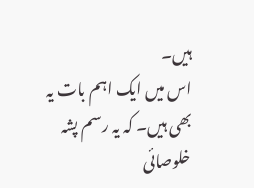ہیں۔
اس میں ایک اہم بات یہ بھی ہیں۔ کہ یہ رسم پشہ خلوصائی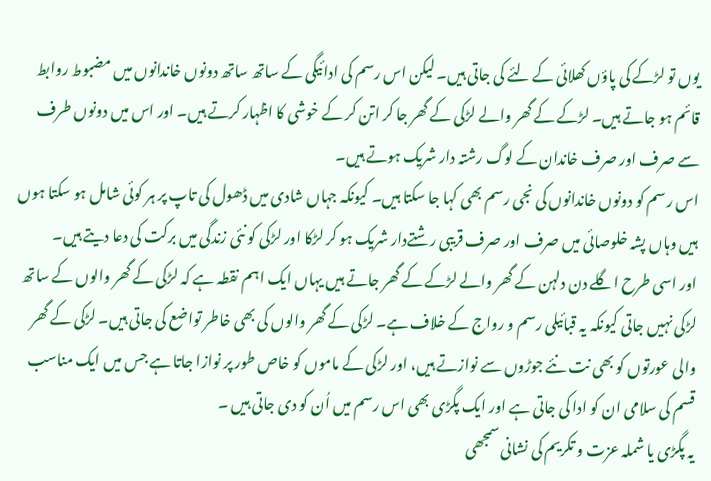یوں تو لڑکے کی پاؤں کھلائی کے لئے کی جاتی ہیں۔ لیکن اس رسم کی ادائیگی کے ساتھ ساتھ دونوں خاندانوں میں مضبوط روابط قائم ہو جاتے ہیں۔ لڑکے کے گھر والے لڑکی کے گھر جا کر اتن کر کے خوشی کا اظہار کرتے ہیں۔ اور اس میں دونوں طرف سے صرف اور صرف خاندان کے لوگ رشتہ دار شریک ہوتے ہیں۔
اس رسم کو دونوں خاندانوں کی نجی رسم بھی کہا جا سکتا ہیں۔ کیونکہ جہاں شادی میں ڈھول کی تاپ پر ہر کوئی شامل ہو سکتا ہوں ہیں وہاں پشہ خلوصائی میں صرف اور صرف قریبی رشتےدار شریک ہو کر لڑکا اور لڑکی کو نئی زندگی میں برکت کی دعا دیتے ہیں۔
اور اسی طرح اگلے دن دلہن کے گھر والے لڑکے کے گھر جاتے ہیں یہاں ایک اہم نقطہ ہے کہ لڑکی کے گھر والوں کے ساتھ لڑکی نہیں جاتی کیونکہ یہ قبائیلی رسم و رواج کے خلاف ہے۔ لڑکی کے گھر والوں کی بھی خاطر تواضع کی جاتی ہیں۔ لڑکی کے گھر والی عورتوں کو بھی نت نئے جوڑوں سے نوازتے ہیں، اور لڑکی کے ماموں کو خاص طور پر نوازا جاتا ہے جس میں ایک مناسب قسم کی سلامی ان کو ادا کی جاتی ہے اور ایک پگڑی بھی اس رسم میں اُن کو دی جاتی ہیں ۔
یہ پگڑی یا شملہ عزت و تکریم کی نشانی سمجھی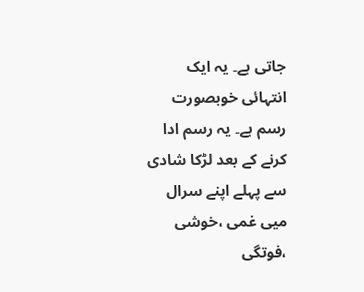جاتی ہے۔ یہ ایک انتہائی خوبصورت رسم ہے۔ یہ رسم ادا کرنے کے بعد لڑکا شادی سے پہلے اپنے سرال میی غمی ،خوشی ،فوتگی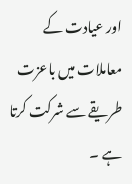اور عیادت کے معاملات میں باعزت طریقے سے شرکت کرتا ہے ۔